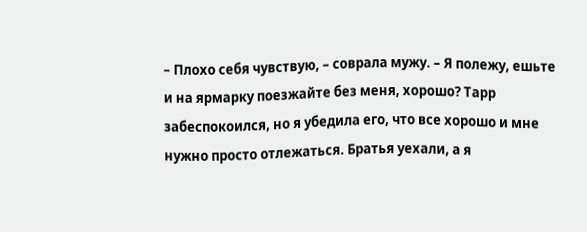– Плохо себя чувствую, – соврала мужу. – Я полежу, ешьте и на ярмарку поезжайте без меня, хорошо? Тарр забеспокоился, но я убедила его, что все хорошо и мне нужно просто отлежаться. Братья уехали, а я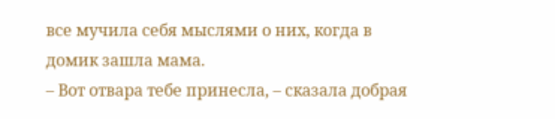все мучила себя мыслями о них, когда в домик зашла мама.
– Вот отвара тебе принесла, – сказала добрая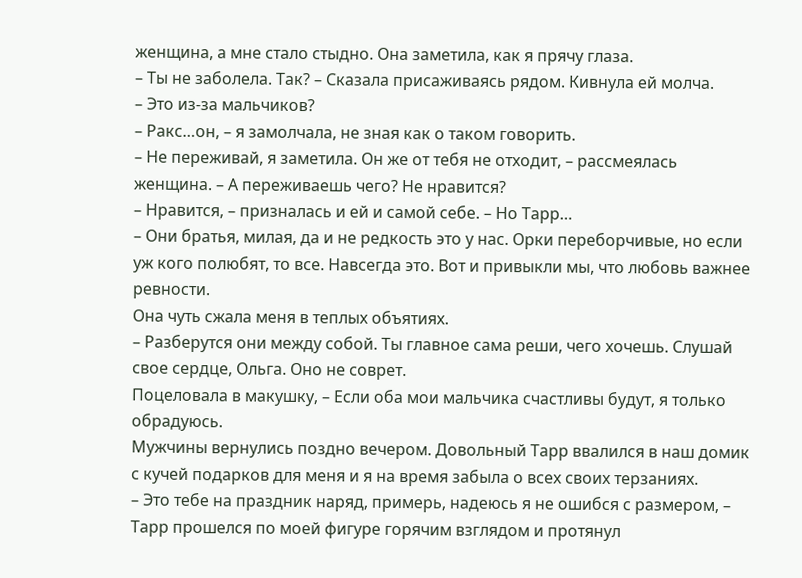женщина, а мне стало стыдно. Она заметила, как я прячу глаза.
– Ты не заболела. Так? – Сказала присаживаясь рядом. Кивнула ей молча.
– Это из-за мальчиков?
– Ракс…он, – я замолчала, не зная как о таком говорить.
– Не переживай, я заметила. Он же от тебя не отходит, – рассмеялась женщина. – А переживаешь чего? Не нравится?
– Нравится, – призналась и ей и самой себе. – Но Тарр…
– Они братья, милая, да и не редкость это у нас. Орки переборчивые, но если уж кого полюбят, то все. Навсегда это. Вот и привыкли мы, что любовь важнее ревности.
Она чуть сжала меня в теплых объятиях.
– Разберутся они между собой. Ты главное сама реши, чего хочешь. Слушай свое сердце, Ольга. Оно не соврет.
Поцеловала в макушку, – Если оба мои мальчика счастливы будут, я только обрадуюсь.
Мужчины вернулись поздно вечером. Довольный Тарр ввалился в наш домик с кучей подарков для меня и я на время забыла о всех своих терзаниях.
– Это тебе на праздник наряд, примерь, надеюсь я не ошибся с размером, – Тарр прошелся по моей фигуре горячим взглядом и протянул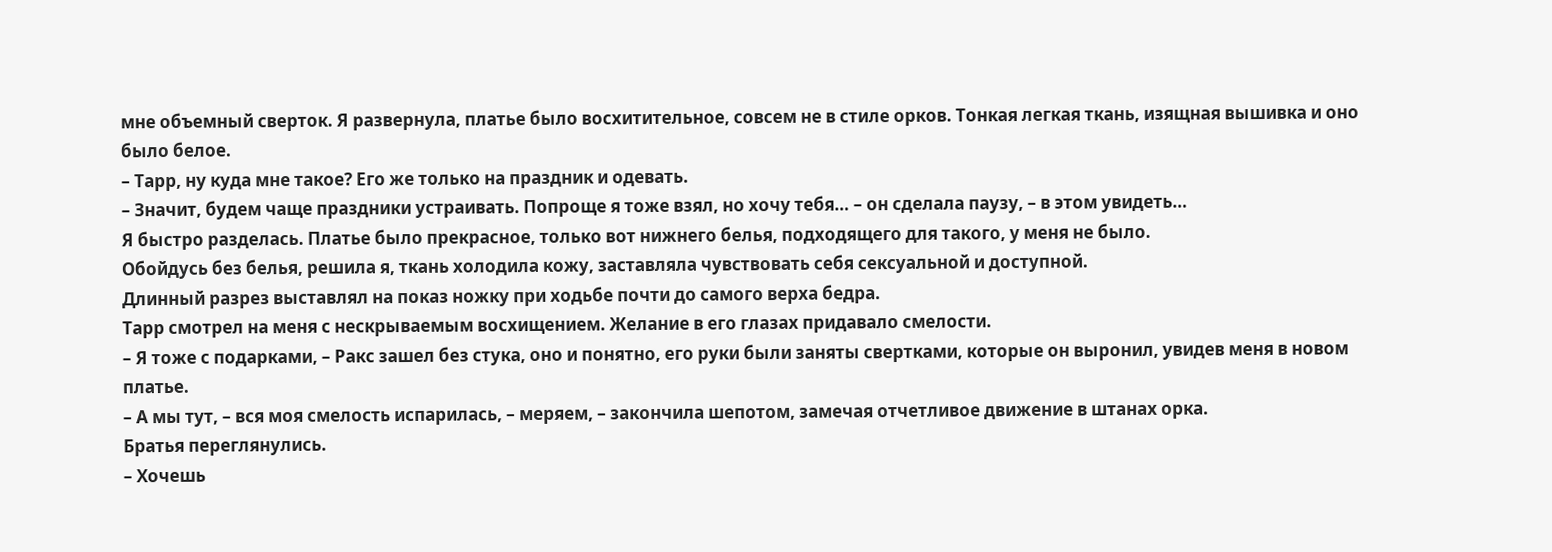мне объемный сверток. Я развернула, платье было восхитительное, совсем не в стиле орков. Тонкая легкая ткань, изящная вышивка и оно было белое.
– Тарр, ну куда мне такое? Его же только на праздник и одевать.
– Значит, будем чаще праздники устраивать. Попроще я тоже взял, но хочу тебя… – он сделала паузу, – в этом увидеть…
Я быстро разделась. Платье было прекрасное, только вот нижнего белья, подходящего для такого, у меня не было.
Обойдусь без белья, решила я, ткань холодила кожу, заставляла чувствовать себя сексуальной и доступной.
Длинный разрез выставлял на показ ножку при ходьбе почти до самого верха бедра.
Тарр смотрел на меня с нескрываемым восхищением. Желание в его глазах придавало смелости.
– Я тоже с подарками, – Ракс зашел без стука, оно и понятно, его руки были заняты свертками, которые он выронил, увидев меня в новом платье.
– А мы тут, – вся моя смелость испарилась, – меряем, – закончила шепотом, замечая отчетливое движение в штанах орка.
Братья переглянулись.
– Хочешь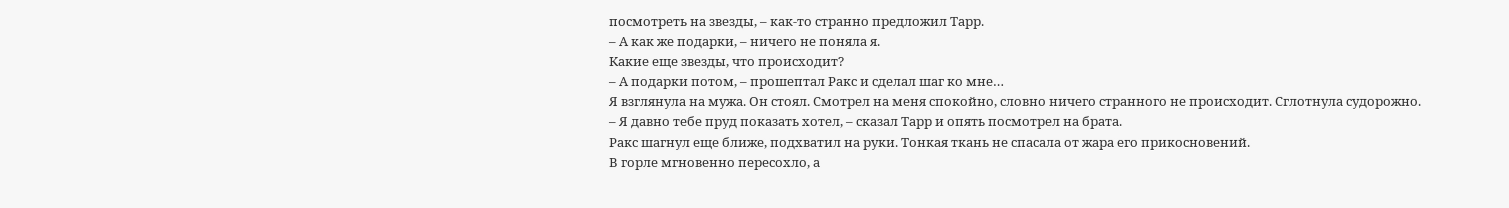посмотреть на звезды, – как-то странно предложил Тарр.
– А как же подарки, – ничего не поняла я.
Какие еще звезды, что происходит?
– А подарки потом, – прошептал Ракс и сделал шаг ко мне…
Я взглянула на мужа. Он стоял. Смотрел на меня спокойно, словно ничего странного не происходит. Сглотнула судорожно.
– Я давно тебе пруд показать хотел, – сказал Тарр и опять посмотрел на брата.
Ракс шагнул еще ближе, подхватил на руки. Тонкая ткань не спасала от жара его прикосновений.
В горле мгновенно пересохло, а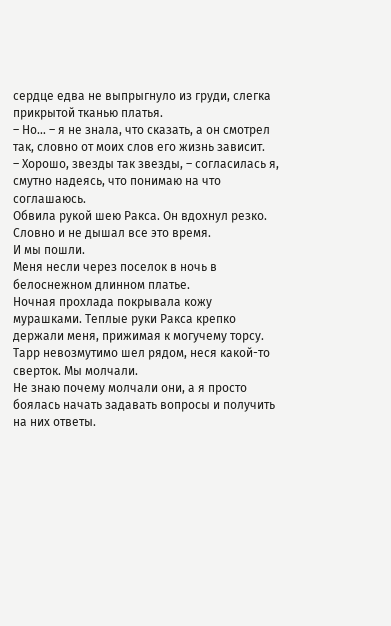сердце едва не выпрыгнуло из груди, слегка прикрытой тканью платья.
– Но… – я не знала, что сказать, а он смотрел так, словно от моих слов его жизнь зависит.
– Хорошо, звезды так звезды, – согласилась я, смутно надеясь, что понимаю на что соглашаюсь.
Обвила рукой шею Ракса. Он вдохнул резко. Словно и не дышал все это время.
И мы пошли.
Меня несли через поселок в ночь в белоснежном длинном платье.
Ночная прохлада покрывала кожу мурашками. Теплые руки Ракса крепко держали меня, прижимая к могучему торсу.
Тарр невозмутимо шел рядом, неся какой-то сверток. Мы молчали.
Не знаю почему молчали они, а я просто боялась начать задавать вопросы и получить на них ответы.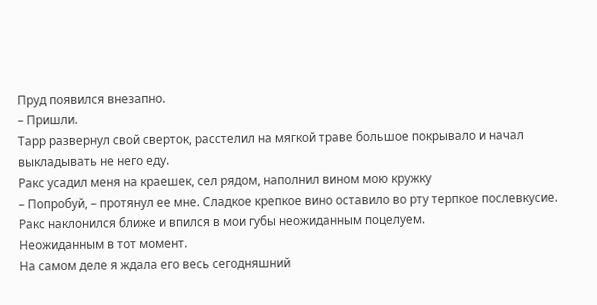Пруд появился внезапно.
– Пришли.
Тарр развернул свой сверток, расстелил на мягкой траве большое покрывало и начал выкладывать не него еду.
Ракс усадил меня на краешек, сел рядом, наполнил вином мою кружку
– Попробуй, – протянул ее мне. Сладкое крепкое вино оставило во рту терпкое послевкусие.
Ракс наклонился ближе и впился в мои губы неожиданным поцелуем.
Неожиданным в тот момент.
На самом деле я ждала его весь сегодняшний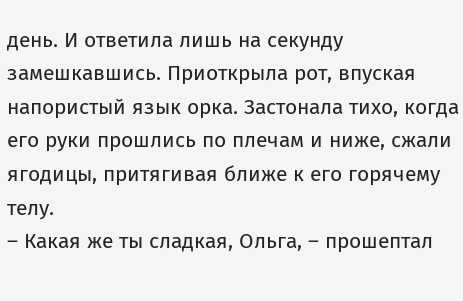день. И ответила лишь на секунду замешкавшись. Приоткрыла рот, впуская напористый язык орка. Застонала тихо, когда его руки прошлись по плечам и ниже, сжали ягодицы, притягивая ближе к его горячему телу.
– Какая же ты сладкая, Ольга, – прошептал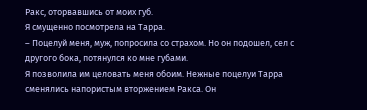Ракс, оторвавшись от моих губ.
Я смущенно посмотрела на Тарра.
– Поцелуй меня, муж, попросила со страхом. Но он подошел, сел с другого бока, потянулся ко мне губами.
Я позволила им целовать меня обоим. Нежные поцелуи Тарра сменялись напористым вторжением Ракса. Он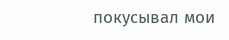покусывал мои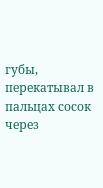губы, перекатывал в пальцах сосок через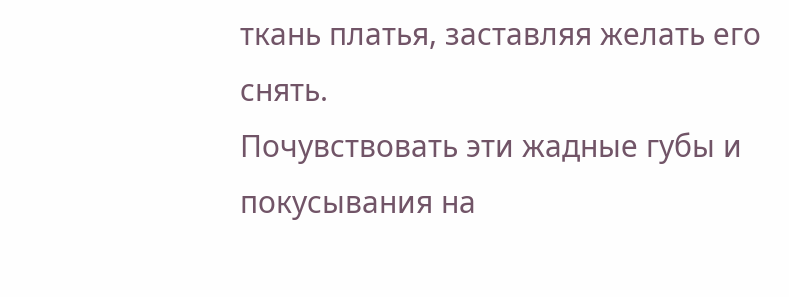ткань платья, заставляя желать его снять.
Почувствовать эти жадные губы и покусывания на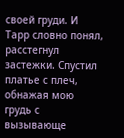своей груди. И Тарр словно понял, расстегнул застежки. Спустил платье с плеч, обнажая мою грудь с вызывающе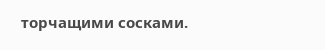торчащими сосками.